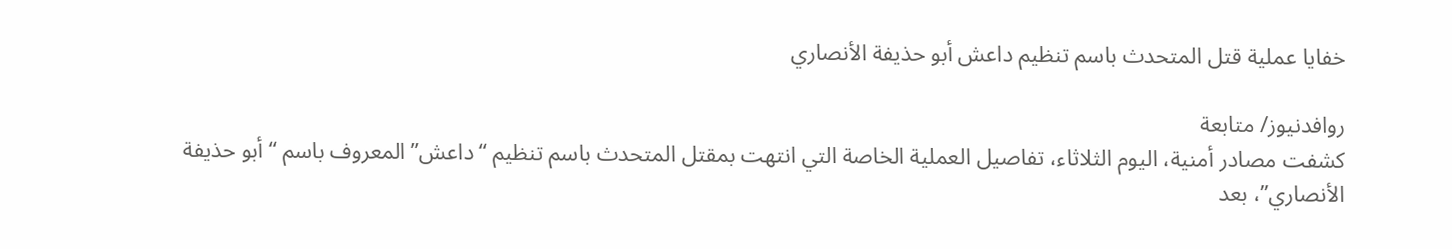خفايا عملية قتل المتحدث باسم تنظيم داعش أبو حذيفة الأنصاري

روافدنيوز/ متابعة
كشفت مصادر أمنية، اليوم الثلاثاء، تفاصيل العملية الخاصة التي انتهت بمقتل المتحدث باسم تنظيم “داعش” المعروف باسم “أبو حذيفة الأنصاري”، بعد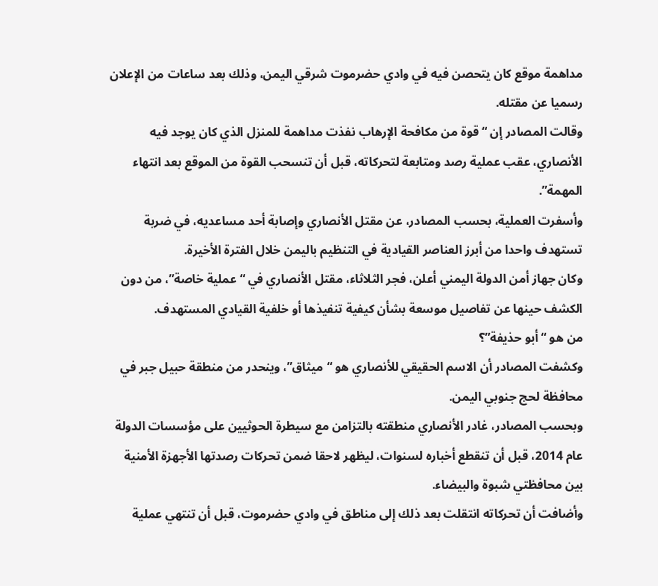مداهمة موقع كان يتحصن فيه في وادي حضرموت شرقي اليمن، وذلك بعد ساعات من الإعلان رسميا عن مقتله.
وقالت المصادر إن “قوة من مكافحة الإرهاب نفذت مداهمة للمنزل الذي كان يوجد فيه الأنصاري، عقب عملية رصد ومتابعة لتحركاته، قبل أن تنسحب القوة من الموقع بعد انتهاء المهمة”.
وأسفرت العملية، بحسب المصادر، عن مقتل الأنصاري وإصابة أحد مساعديه، في ضربة تستهدف واحدا من أبرز العناصر القيادية في التنظيم باليمن خلال الفترة الأخيرة.
وكان جهاز أمن الدولة اليمني أعلن، فجر الثلاثاء، مقتل الأنصاري في “عملية خاصة”، من دون الكشف حينها عن تفاصيل موسعة بشأن كيفية تنفيذها أو خلفية القيادي المستهدف.
من هو “أبو حذيفة”؟
وكشفت المصادر أن الاسم الحقيقي للأنصاري هو “ميثاق”، وينحدر من منطقة حبيل جبر في محافظة لحج جنوبي اليمن.
وبحسب المصادر، غادر الأنصاري منطقته بالتزامن مع سيطرة الحوثيين على مؤسسات الدولة عام 2014، قبل أن تنقطع أخباره لسنوات، ليظهر لاحقا ضمن تحركات رصدتها الأجهزة الأمنية بين محافظتي شبوة والبيضاء.
وأضافت أن تحركاته انتقلت بعد ذلك إلى مناطق في وادي حضرموت، قبل أن تنتهي عملية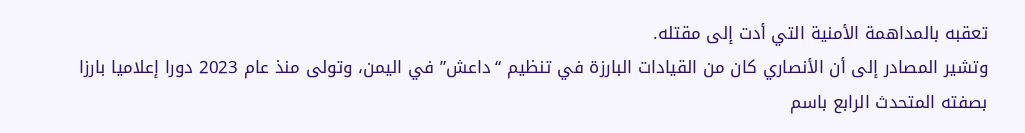تعقبه بالمداهمة الأمنية التي أدت إلى مقتله.
وتشير المصادر إلى أن الأنصاري كان من القيادات البارزة في تنظيم “داعش” في اليمن، وتولى منذ عام 2023 دورا إعلاميا بارزا بصفته المتحدث الرابع باسم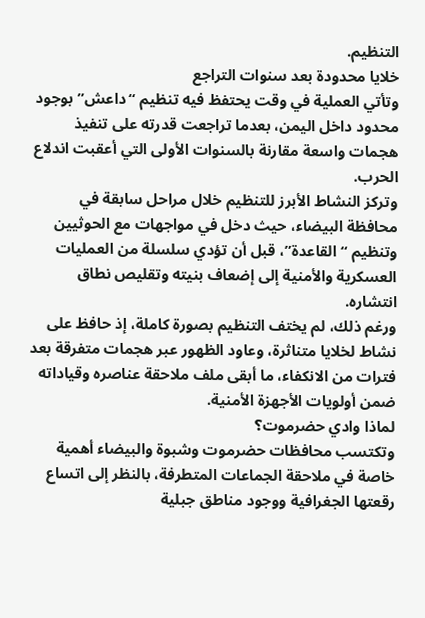التنظيم.
خلايا محدودة بعد سنوات التراجع
وتأتي العملية في وقت يحتفظ فيه تنظيم “داعش” بوجود محدود داخل اليمن، بعدما تراجعت قدرته على تنفيذ هجمات واسعة مقارنة بالسنوات الأولى التي أعقبت اندلاع الحرب.
وتركز النشاط الأبرز للتنظيم خلال مراحل سابقة في محافظة البيضاء، حيث دخل في مواجهات مع الحوثيين وتنظيم “القاعدة”، قبل أن تؤدي سلسلة من العمليات العسكرية والأمنية إلى إضعاف بنيته وتقليص نطاق انتشاره.
ورغم ذلك، لم يختف التنظيم بصورة كاملة، إذ حافظ على نشاط لخلايا متناثرة، وعاود الظهور عبر هجمات متفرقة بعد فترات من الانكفاء، ما أبقى ملف ملاحقة عناصره وقياداته ضمن أولويات الأجهزة الأمنية.
لماذا وادي حضرموت؟
وتكتسب محافظات حضرموت وشبوة والبيضاء أهمية خاصة في ملاحقة الجماعات المتطرفة، بالنظر إلى اتساع رقعتها الجغرافية ووجود مناطق جبلية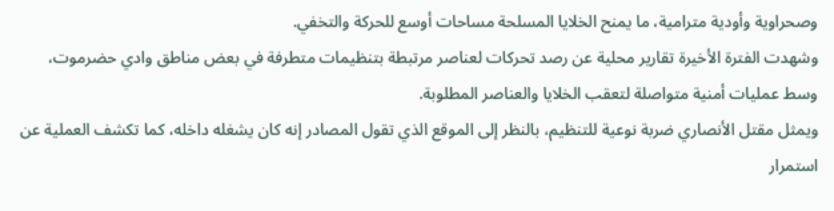وصحراوية وأودية مترامية، ما يمنح الخلايا المسلحة مساحات أوسع للحركة والتخفي.
وشهدت الفترة الأخيرة تقارير محلية عن رصد تحركات لعناصر مرتبطة بتنظيمات متطرفة في بعض مناطق وادي حضرموت، وسط عمليات أمنية متواصلة لتعقب الخلايا والعناصر المطلوبة.
ويمثل مقتل الأنصاري ضربة نوعية للتنظيم، بالنظر إلى الموقع الذي تقول المصادر إنه كان يشغله داخله، كما تكشف العملية عن استمرار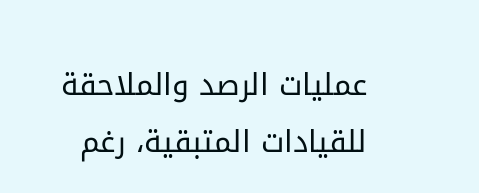عمليات الرصد والملاحقة للقيادات المتبقية، رغم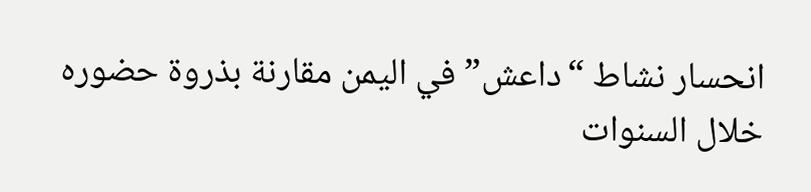انحسار نشاط “داعش” في اليمن مقارنة بذروة حضوره خلال السنوات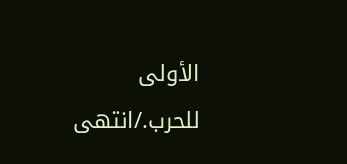الأولى للحرب./انتهى